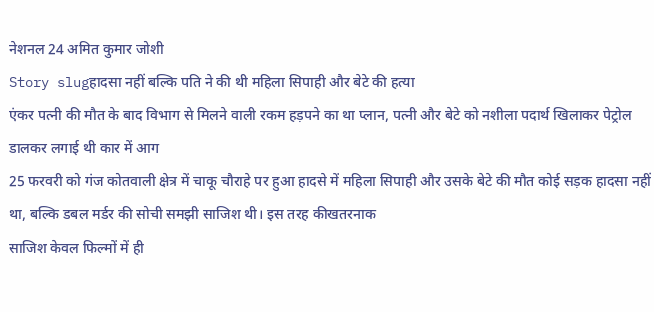नेशनल 24 अमित कुमार जोशी
Story slugहादसा नहीं बल्कि पति ने की थी महिला सिपाही और बेटे की हत्या
एंकर पत्नी की मौत के बाद विभाग से मिलने वाली रकम हड़पने का था प्लान, पत्नी और बेटे को नशीला पदार्थ खिलाकर पेट्रोल डालकर लगाई थी कार में आग
25 फरवरी को गंज कोतवाली क्षेत्र में चाकू चौराहे पर हुआ हादसे में महिला सिपाही और उसके बेटे की मौत कोई सड़क हादसा नहीं था, बल्कि डबल मर्डर की सोची समझी साजिश थी। इस तरह कीखतरनाक
साजिश केवल फिल्मों में ही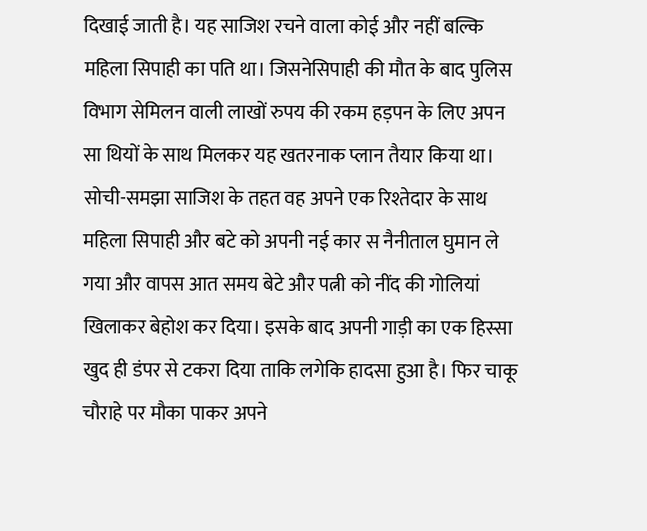दिखाई जाती है। यह साजिश रचने वाला कोई और नहीं बल्कि महिला सिपाही का पति था। जिसनेसिपाही की मौत के बाद पुलिस विभाग सेमिलन वाली लाखों रुपय की रकम हड़पन के लिए अपन सा थियों के साथ मिलकर यह खतरनाक प्लान तैयार किया था।
सोची-समझा साजिश के तहत वह अपने एक रिश्तेदार के साथ महिला सिपाही और बटे को अपनी नई कार स नैनीताल घुमान ले गया और वापस आत समय बेटे और पत्नी को नींद की गोलियां खिलाकर बेहोश कर दिया। इसके बाद अपनी गाड़ी का एक हिस्सा खुद ही डंपर से टकरा दिया ताकि लगेकि हादसा हुआ है। फिर चाकू चौराहे पर मौका पाकर अपने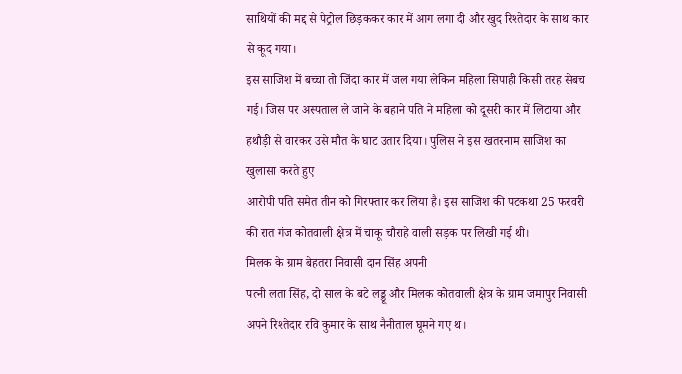साथियों की मद्द से पेट्रोल छिड़ककर कार में आग लगा दी और खुद रिश्तेदार के साथ कार से कूद गया।
इस साजिश में बच्चा तो जिंदा कार में जल गया लेकिन महिला सिपाही किसी तरह सेबच गई। जिस पर अस्पताल ले जाने के बहाने पति ने महिला को दूसरी कार में लिटाया और हथौड़ी से वारकर उसे मौत के घाट उतार दिया। पुलिस ने इस खतरनाम साजिश का खुलासा करते हुए
आरोपी पति समेत तीन को गिरफ्तार कर लिया है। इस साजिश की पटकथा 25 फरवरी की रात गंज कोतवाली क्षेत्र में चाकू चौराहे वाली सड़क पर लिखी गई थी।
मिलक के ग्राम बेहतरा निवासी दान सिंह अपनी
पत्नी लता सिंह, दो साल के बटे लड्डू और मिलक कोतवाली क्षेत्र के ग्राम जमापुर निवासी अपने रिश्तेदार रवि कुमार के साथ नैनीताल घूमने गए थ।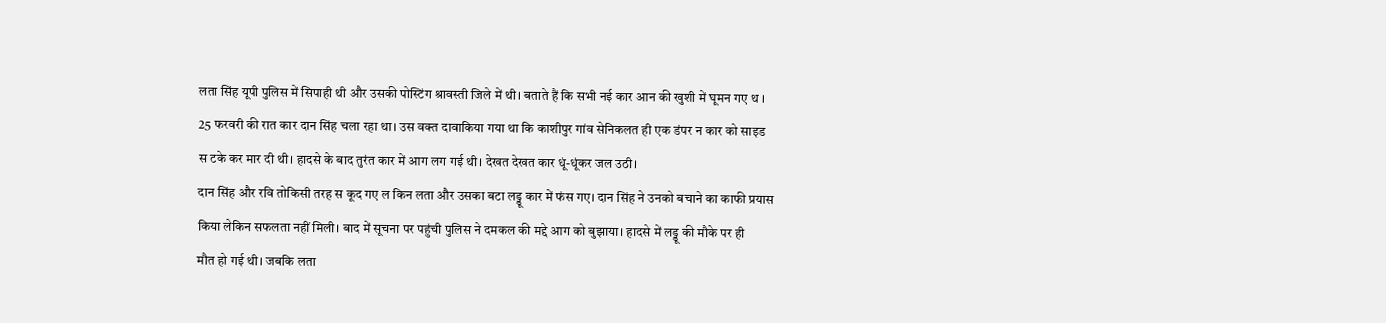लता सिंह यूपी पुलिस में सिपाही थी और उसकी पोस्टिंग श्रावस्ती जिले में थी। बताते हैं कि सभी नई कार आन की खुशी में घूमन गए थ ।
25 फरवरी की रात कार दान सिंह चला रहा था। उस वक्त दावाकिया गया था कि काशीपुर गांव सेनिकलत ही एक डंपर न कार को साइड स टके कर मार दी थी। हादसे के बाद तुरंत कार में आग लग गई थी। देखत देखत कार धूं-धूंकर जल उठी।
दान सिंह और रवि तोकिसी तरह स कूद गए ल किन लता और उसका बटा लड्डू कार में फंस गए। दान सिंह ने उनको बचाने का काफी प्रयास किया लेकिन सफलता नहीं मिली। बाद में सूचना पर पहुंची पुलिस ने दमकल की मद्दे आग को बुझाया। हादसे में लड्डू की मौके पर ही
मौत हो गई थी। जबकि लता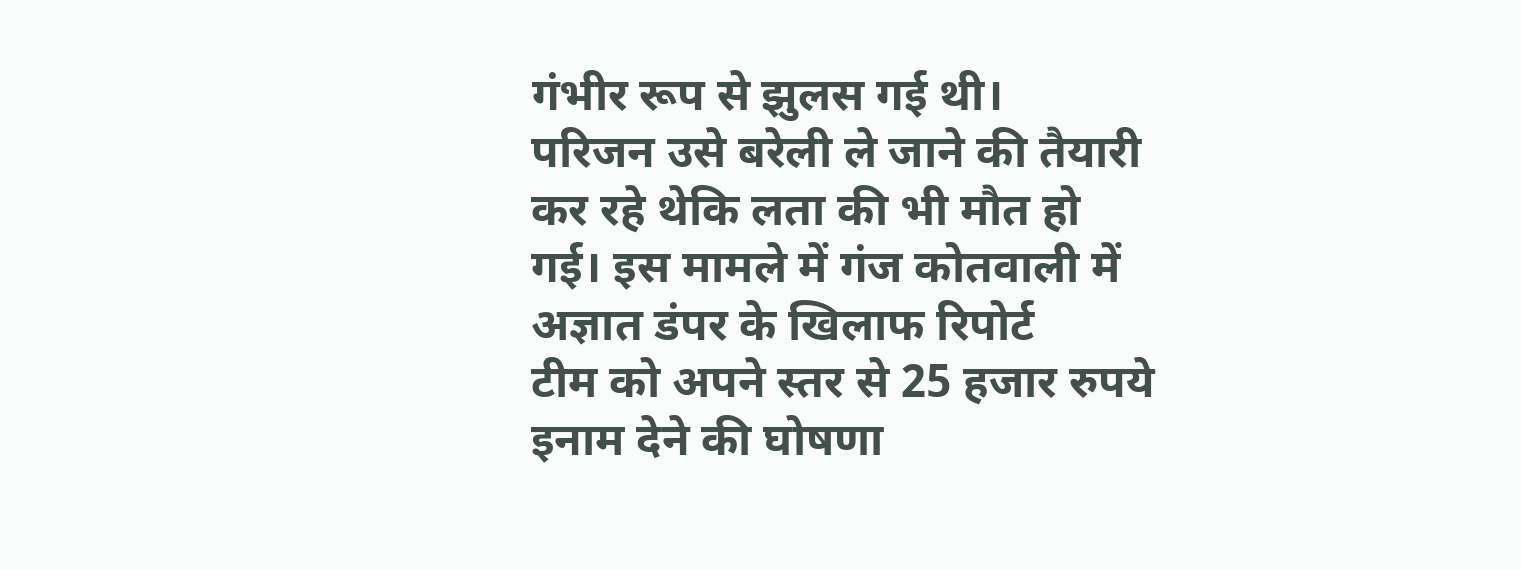गंभीर रूप से झुलस गई थी।
परिजन उसे बरेली ले जाने की तैयारी कर रहे थेकि लता की भी मौत हो गई। इस मामले में गंज कोतवाली में अज्ञात डंपर के खिलाफ रिपोर्ट
टीम को अपने स्तर से 25 हजार रुपये इनाम देने की घोषणा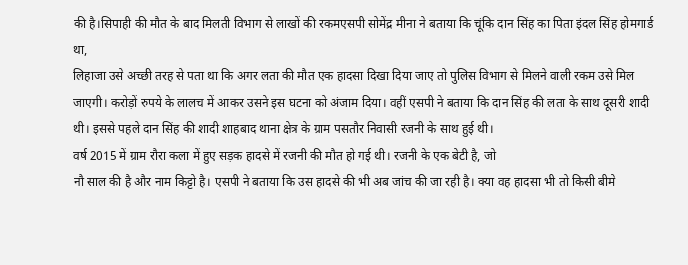की है।सिपाही की मौत के बाद मिलती विभाग से लाखों की रकमएसपी सोमेंद्र मीना ने बताया कि चूंकि दान सिंह का पिता इंदल सिंह होमगार्ड था,
लिहाजा उसे अच्छी तरह से पता था कि अगर लता की मौत एक हादसा दिखा दिया जाए तो पुलिस विभाग से मिलने वाली रकम उसे मिल जाएगी। करोड़ों रुपये के लालच में आकर उसने इस घटना को अंजाम दिया। वहीं एसपी ने बताया कि दान सिंह की लता के साथ दूसरी शादी थी। इससे पहले दान सिंह की शादी शाहबाद थाना क्षेत्र के ग्राम पसतौर निवासी रजनी के साथ हुई थी।
वर्ष 2015 में ग्राम रौरा कला में हुए सड़क हादसे में रजनी की मौत हो गई थी। रजनी के एक बेटी है, जो
नौ साल की है और नाम किट्टो है। एसपी ने बताया कि उस हादसे की भी अब जांच की जा रही है। क्या वह हादसा भी तो किसी बीमे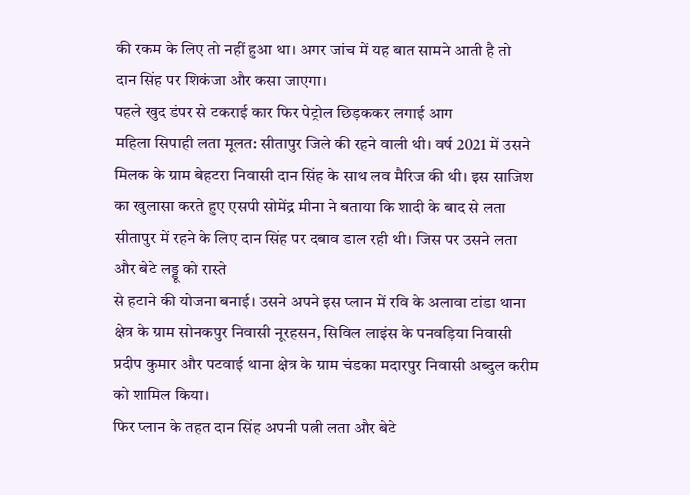की रकम के लिए तो नहीं हुआ था। अगर जांच में यह बात सामने आती है तो
दान सिंह पर शिकंजा और कसा जाएगा।
पहले खुद डंपर से टकराई कार फिर पेट्रोल छिड़ककर लगाई आग
महिला सिपाही लता मूलत: सीतापुर जिले की रहने वाली थी। वर्ष 2021 में उसने मिलक के ग्राम बेहटरा निवासी दान सिंह के साथ लव मैरिज की थी। इस साजिश का खुलासा करते हुए एसपी सोमेंद्र मीना ने बताया कि शादी के बाद से लता सीतापुर में रहने के लिए दान सिंह पर दबाव डाल रही थी। जिस पर उसने लता और बेटे लड्डू को रास्ते
से हटाने की योजना बनाई। उसने अपने इस प्लान में रवि के अलावा टांडा थाना क्षेत्र के ग्राम सोनकपुर निवासी नूरहसन, सिविल लाइंस के पनवड़िया निवासी प्रदीप कुमार और पटवाई थाना क्षेत्र के ग्राम चंडका मदारपुर निवासी अब्दुल करीम को शामिल किया।
फिर प्लान के तहत दान सिंह अपनी पत्नी लता और बेटे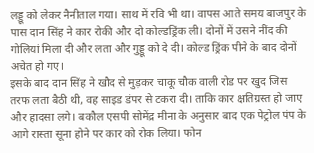लड्डू को लेकर नैनीताल गया। साथ में रवि भी था। वापस आते समय बाजपुर के पास दान सिंह ने कार रोकी और दो कोल्डड्रिंक ली। दोनों में उसने नींद की गोलियां मिला दी और लता और गुड्डू को दे दी। कोल्ड ड्रिंक पीने के बाद दोनों अचेत हो गए।
इसके बाद दान सिंह ने खौद से मुड़कर चाकू चौक वाली रोड पर खुद जिस तरफ लता बैठी थी, वह साइड डंपर से टकरा दी। ताकि कार क्षतिग्रस्त हो जाए और हादसा लगे। बकौल एसपी सोमेंद्र मीना के अनुसार बाद एक पेट्रोल पंप के आगे रास्ता सूना होने पर कार को रोक लिया। फोन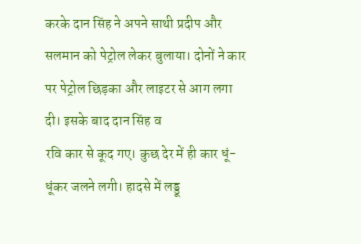करके दान सिंह ने अपने साथी प्रदीप और सलमान को पेट्रोल लेकर बुलाया। दोनों ने कार पर पेट्रोल छिड़का और लाइटर से आग लगा दी। इसके बाद दान सिंह व
रवि कार से कूद गए। कुछ देर में ही कार धूं-धूंकर जलने लगी। हादसे में लड्डू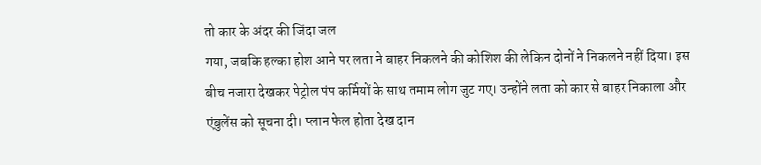तो कार के अंदर की जिंदा जल
गया, जबकि हल्का होश आने पर लता ने बाहर निकलने की कोशिश की लेकिन दोनों ने निकलने नहीं दिया। इस बीच नजारा देखकर पेट्रोल पंप कर्मियों के साथ तमाम लोग जुट गए। उन्होंने लता को कार से बाहर निकाला और एंबुलेंस को सूचना दी। प्लान फेल होता देख दान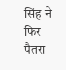सिंह ने फिर पैतरा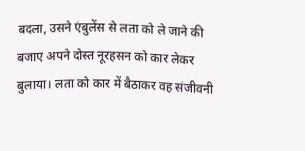बदला, उसने एंबुलेंस से लता को ले जाने की
बजाए अपने दोस्त नूरहसन को कार लेकर बुलाया। लता को कार में बैठाकर वह संजीवनी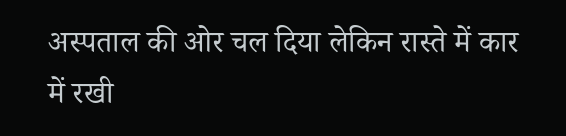अस्पताल की ओर चल दिया लेकिन रास्ते में कार में रखी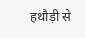हथौड़ी से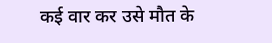कई वार कर उसे मौत के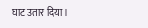घाट उतार दिया।